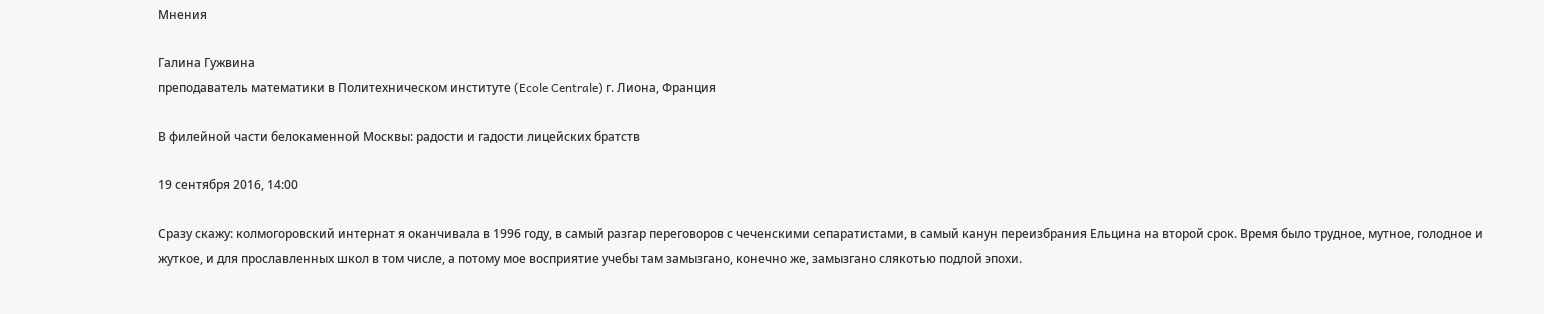Мнения

Галина Гужвина
преподаватель математики в Политехническом институте (Ecole Centrale) г. Лиона, Франция

В филейной части белокаменной Москвы: радости и гадости лицейских братств

19 сентября 2016, 14:00

Сразу скажу: колмогоровский интернат я оканчивала в 1996 году, в самый разгар переговоров с чеченскими сепаратистами, в самый канун переизбрания Ельцина на второй срок. Время было трудное, мутное, голодное и жуткое, и для прославленных школ в том числе, а потому мое восприятие учебы там замызгано, конечно же, замызгано слякотью подлой эпохи.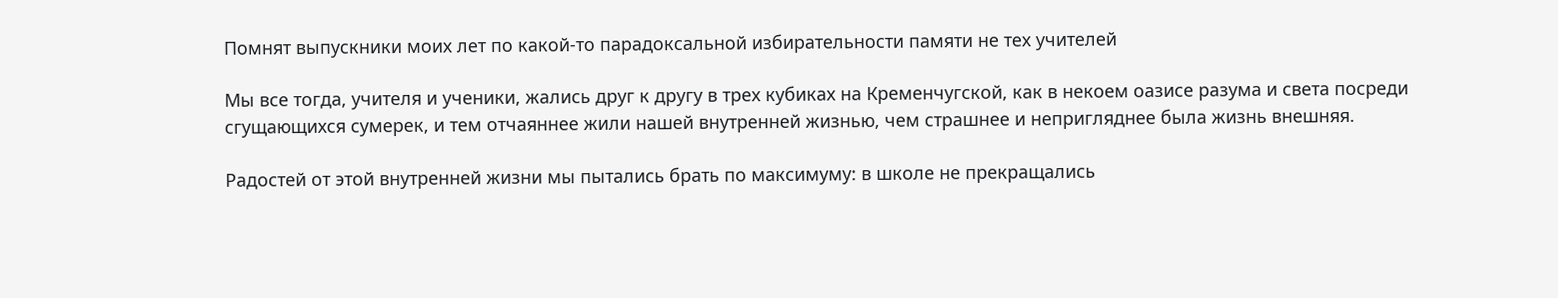Помнят выпускники моих лет по какой-то парадоксальной избирательности памяти не тех учителей

Мы все тогда, учителя и ученики, жались друг к другу в трех кубиках на Кременчугской, как в некоем оазисе разума и света посреди сгущающихся сумерек, и тем отчаяннее жили нашей внутренней жизнью, чем страшнее и непригляднее была жизнь внешняя.

Радостей от этой внутренней жизни мы пытались брать по максимуму: в школе не прекращались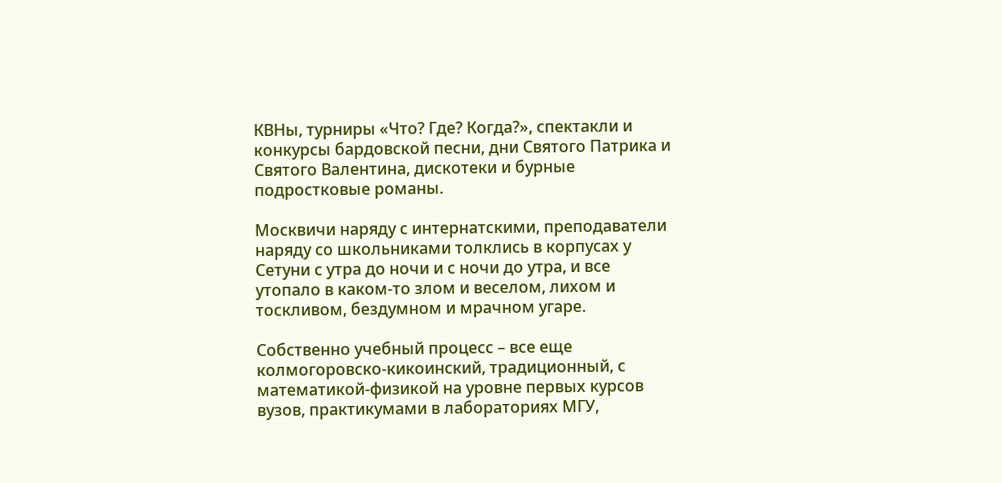КВНы, турниры «Что? Где? Когда?», спектакли и конкурсы бардовской песни, дни Святого Патрика и Святого Валентина, дискотеки и бурные подростковые романы.

Москвичи наряду с интернатскими, преподаватели наряду со школьниками толклись в корпусах у Сетуни с утра до ночи и с ночи до утра, и все утопало в каком-то злом и веселом, лихом и тоскливом, бездумном и мрачном угаре.

Собственно учебный процесс – все еще колмогоровско-кикоинский, традиционный, с математикой-физикой на уровне первых курсов вузов, практикумами в лабораториях МГУ,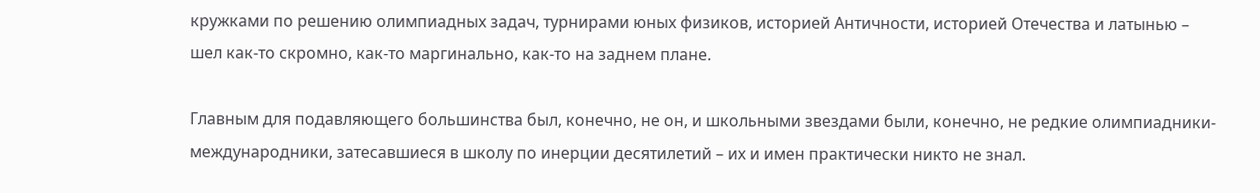кружками по решению олимпиадных задач, турнирами юных физиков, историей Античности, историей Отечества и латынью – шел как-то скромно, как-то маргинально, как-то на заднем плане.

Главным для подавляющего большинства был, конечно, не он, и школьными звездами были, конечно, не редкие олимпиадники-международники, затесавшиеся в школу по инерции десятилетий – их и имен практически никто не знал.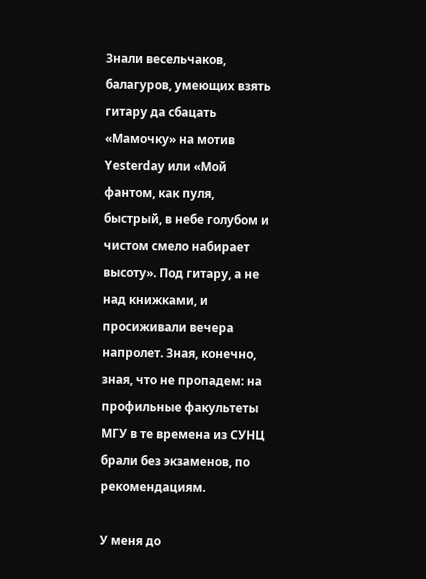Знали весельчаков, балагуров, умеющих взять гитару да сбацать «Мамочку» на мотив Yesterday или «Мой фантом, как пуля, быстрый, в небе голубом и чистом смело набирает высоту». Под гитару, а не над книжками, и просиживали вечера напролет. Зная, конечно, зная, что не пропадем: на профильные факультеты МГУ в те времена из СУНЦ брали без экзаменов, по рекомендациям.

У меня до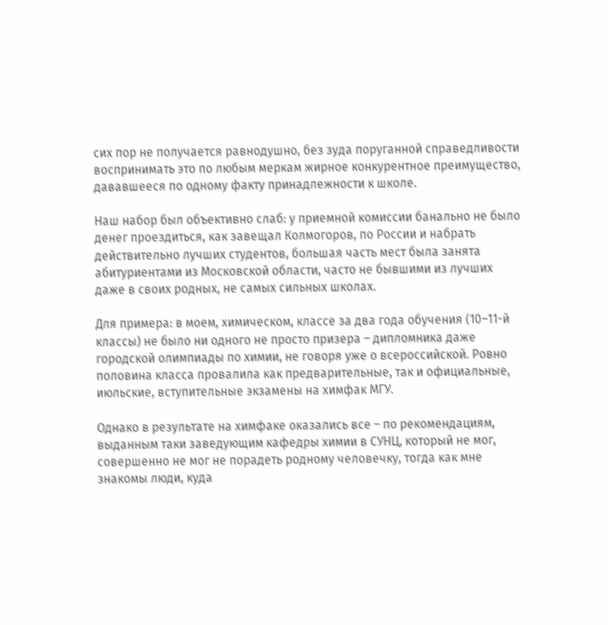сих пор не получается равнодушно, без зуда поруганной справедливости воспринимать это по любым меркам жирное конкурентное преимущество, дававшееся по одному факту принадлежности к школе.

Наш набор был объективно слаб: у приемной комиссии банально не было денег проездиться, как завещал Колмогоров, по России и набрать действительно лучших студентов, большая часть мест была занята абитуриентами из Московской области, часто не бывшими из лучших даже в своих родных, не самых сильных школах.

Для примера: в моем, химическом, классе за два года обучения (10–11-й классы) не было ни одного не просто призера – дипломника даже городской олимпиады по химии, не говоря уже о всероссийской. Ровно половина класса провалила как предварительные, так и официальные, июльские, вступительные экзамены на химфак МГУ.

Однако в результате на химфаке оказались все – по рекомендациям, выданным таки заведующим кафедры химии в СУНЦ, который не мог, совершенно не мог не порадеть родному человечку, тогда как мне знакомы люди, куда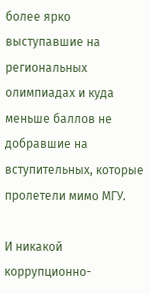более ярко выступавшие на региональных олимпиадах и куда меньше баллов не добравшие на вступительных, которые пролетели мимо МГУ.

И никакой коррупционно-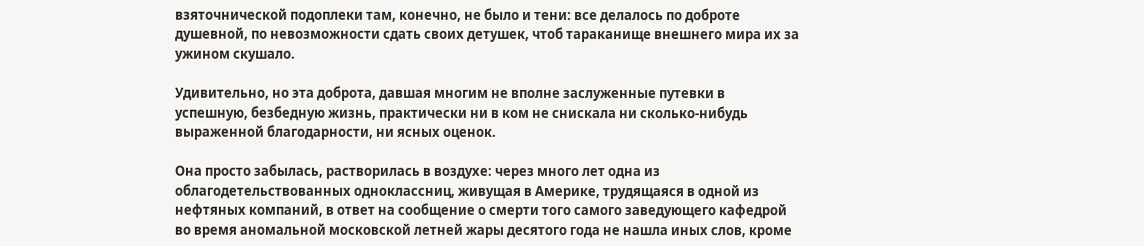взяточнической подоплеки там, конечно, не было и тени: все делалось по доброте душевной, по невозможности сдать своих детушек, чтоб тараканище внешнего мира их за ужином скушало.

Удивительно, но эта доброта, давшая многим не вполне заслуженные путевки в успешную, безбедную жизнь, практически ни в ком не снискала ни сколько-нибудь выраженной благодарности, ни ясных оценок.

Она просто забылась, растворилась в воздухе: через много лет одна из облагодетельствованных одноклассниц, живущая в Америке, трудящаяся в одной из нефтяных компаний, в ответ на сообщение о смерти того самого заведующего кафедрой во время аномальной московской летней жары десятого года не нашла иных слов, кроме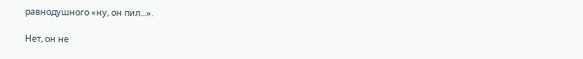равнодушного «ну, он пил...».

Нет, он не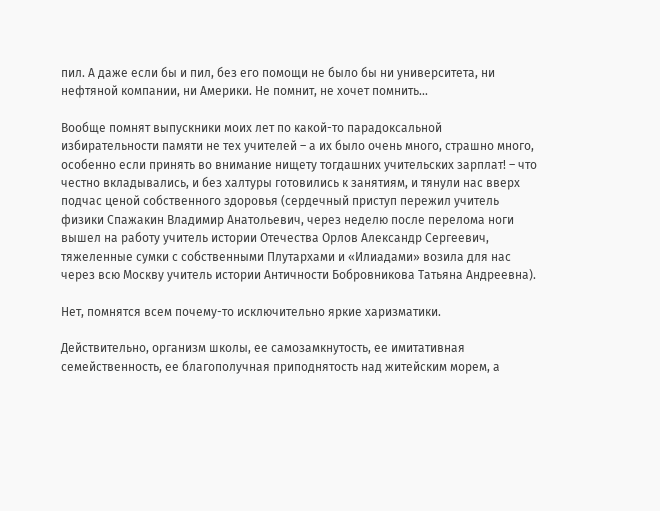пил. А даже если бы и пил, без его помощи не было бы ни университета, ни нефтяной компании, ни Америки. Не помнит, не хочет помнить...

Вообще помнят выпускники моих лет по какой-то парадоксальной избирательности памяти не тех учителей – а их было очень много, страшно много, особенно если принять во внимание нищету тогдашних учительских зарплат! – что честно вкладывались, и без халтуры готовились к занятиям, и тянули нас вверх подчас ценой собственного здоровья (сердечный приступ пережил учитель физики Спажакин Владимир Анатольевич, через неделю после перелома ноги вышел на работу учитель истории Отечества Орлов Александр Сергеевич, тяжеленные сумки с собственными Плутархами и «Илиадами» возила для нас через всю Москву учитель истории Античности Бобровникова Татьяна Андреевна).

Нет, помнятся всем почему-то исключительно яркие харизматики.

Действительно, организм школы, ее самозамкнутость, ее имитативная семейственность, ее благополучная приподнятость над житейским морем, а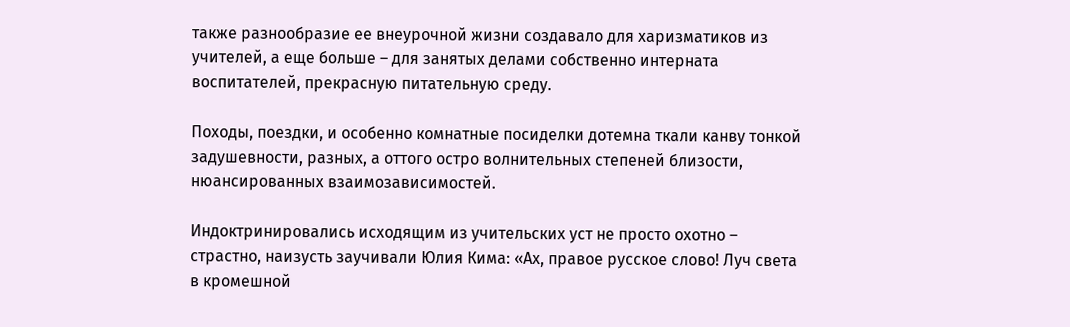также разнообразие ее внеурочной жизни создавало для харизматиков из учителей, а еще больше – для занятых делами собственно интерната воспитателей, прекрасную питательную среду.

Походы, поездки, и особенно комнатные посиделки дотемна ткали канву тонкой задушевности, разных, а оттого остро волнительных степеней близости, нюансированных взаимозависимостей.

Индоктринировались исходящим из учительских уст не просто охотно – страстно, наизусть заучивали Юлия Кима: «Ах, правое русское слово! Луч света в кромешной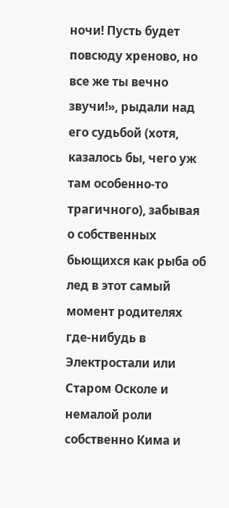ночи! Пусть будет повсюду хреново, но все же ты вечно звучи!», рыдали над его судьбой (хотя, казалось бы, чего уж там особенно-то трагичного), забывая о собственных бьющихся как рыба об лед в этот самый момент родителях где-нибудь в Электростали или Старом Осколе и немалой роли собственно Кима и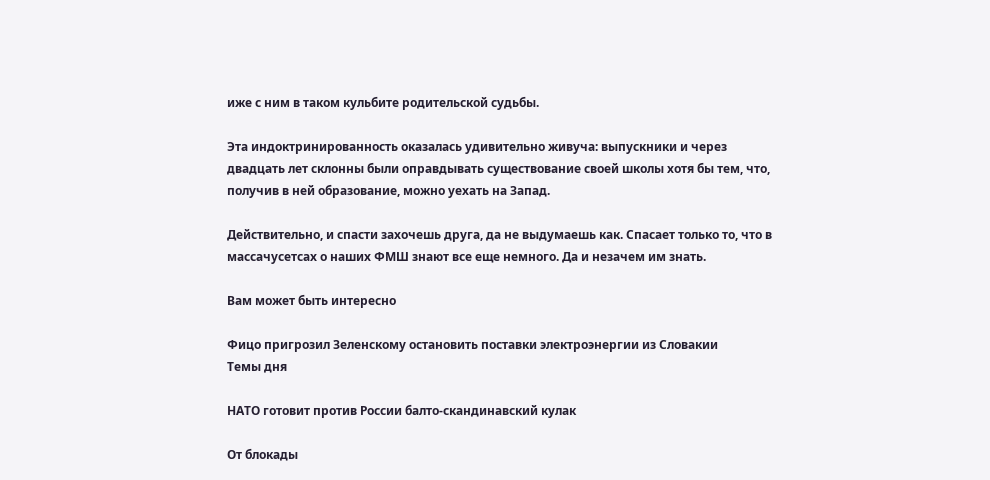иже с ним в таком кульбите родительской судьбы.

Эта индоктринированность оказалась удивительно живуча: выпускники и через двадцать лет склонны были оправдывать существование своей школы хотя бы тем, что, получив в ней образование, можно уехать на Запад.

Действительно, и спасти захочешь друга, да не выдумаешь как. Спасает только то, что в массачусетсах о наших ФМШ знают все еще немного. Да и незачем им знать.

Вам может быть интересно

Фицо пригрозил Зеленскому остановить поставки электроэнергии из Словакии
Темы дня

НАТО готовит против России балто-скандинавский кулак

От блокады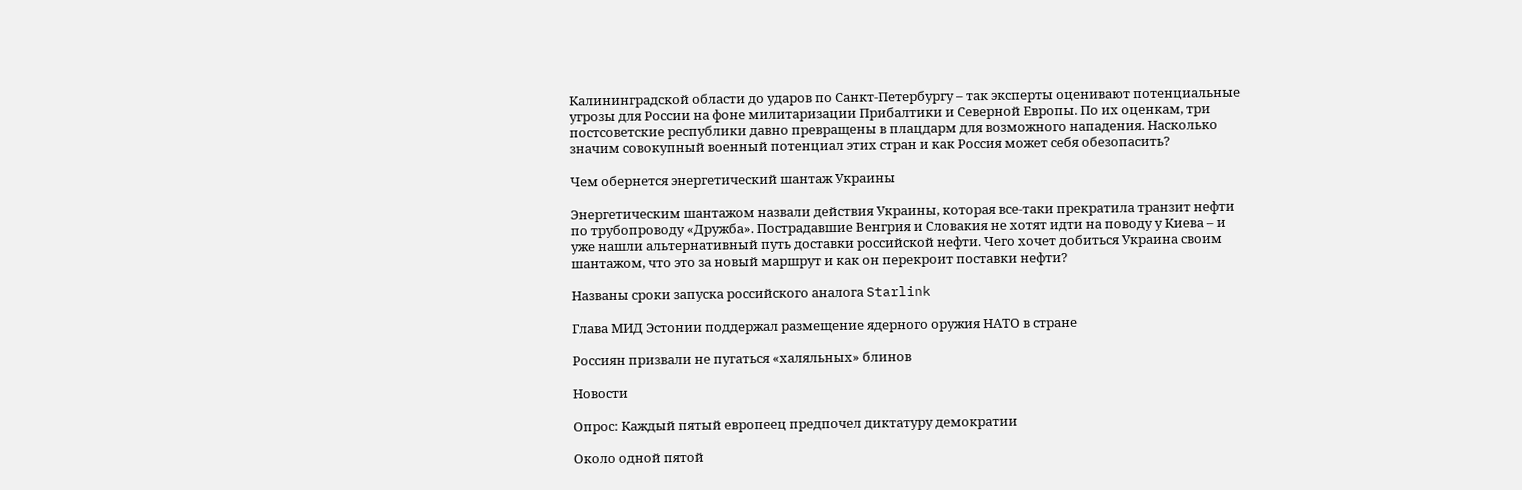Калининградской области до ударов по Санкт-Петербургу – так эксперты оценивают потенциальные угрозы для России на фоне милитаризации Прибалтики и Северной Европы. По их оценкам, три постсоветские республики давно превращены в плацдарм для возможного нападения. Насколько значим совокупный военный потенциал этих стран и как Россия может себя обезопасить?

Чем обернется энергетический шантаж Украины

Энергетическим шантажом назвали действия Украины, которая все-таки прекратила транзит нефти по трубопроводу «Дружба». Пострадавшие Венгрия и Словакия не хотят идти на поводу у Киева – и уже нашли альтернативный путь доставки российской нефти. Чего хочет добиться Украина своим шантажом, что это за новый маршрут и как он перекроит поставки нефти?

Названы сроки запуска российского аналога Starlink

Глава МИД Эстонии поддержал размещение ядерного оружия НАТО в стране

Россиян призвали не пугаться «халяльных» блинов

Новости

Опрос: Каждый пятый европеец предпочел диктатуру демократии

Около одной пятой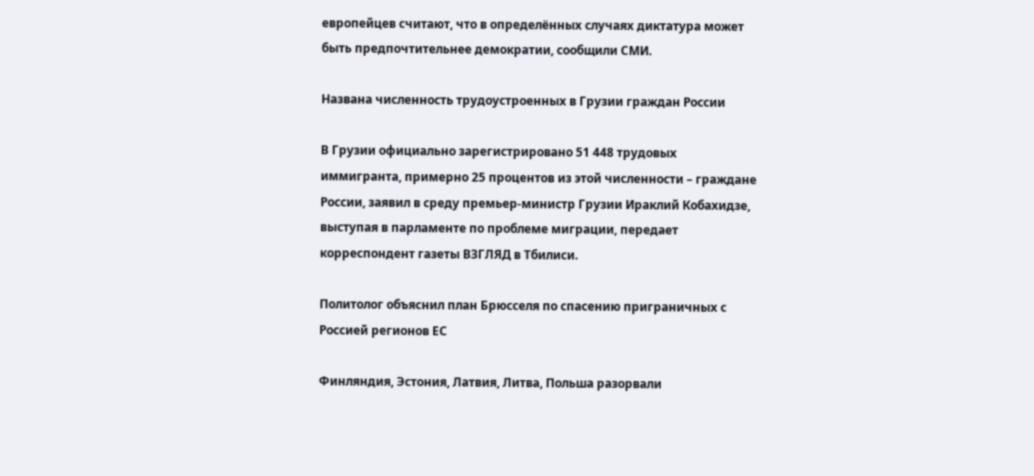европейцев считают, что в определённых случаях диктатура может быть предпочтительнее демократии, сообщили СМИ.

Названа численность трудоустроенных в Грузии граждан России

В Грузии официально зарегистрировано 51 448 трудовых иммигранта, примерно 25 процентов из этой численности – граждане России, заявил в среду премьер-министр Грузии Ираклий Кобахидзе, выступая в парламенте по проблеме миграции, передает корреспондент газеты ВЗГЛЯД в Тбилиси.

Политолог объяснил план Брюсселя по спасению приграничных с Россией регионов ЕС

Финляндия, Эстония, Латвия, Литва, Польша разорвали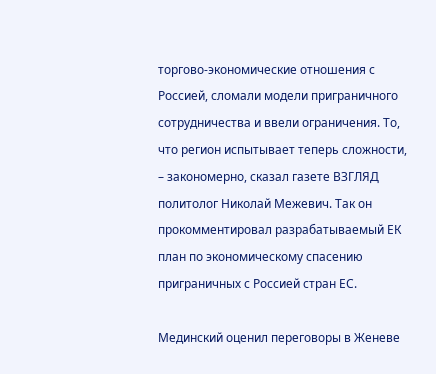торгово-экономические отношения с Россией, сломали модели приграничного сотрудничества и ввели ограничения. То, что регион испытывает теперь сложности, – закономерно, сказал газете ВЗГЛЯД политолог Николай Межевич. Так он прокомментировал разрабатываемый ЕК план по экономическому спасению приграничных с Россией стран ЕС.

Мединский оценил переговоры в Женеве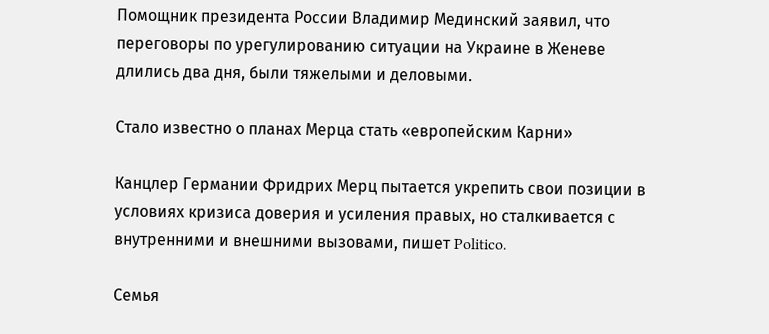Помощник президента России Владимир Мединский заявил, что переговоры по урегулированию ситуации на Украине в Женеве длились два дня, были тяжелыми и деловыми.

Стало известно о планах Мерца стать «европейским Карни»

Канцлер Германии Фридрих Мерц пытается укрепить свои позиции в условиях кризиса доверия и усиления правых, но сталкивается с внутренними и внешними вызовами, пишет Politico.

Семья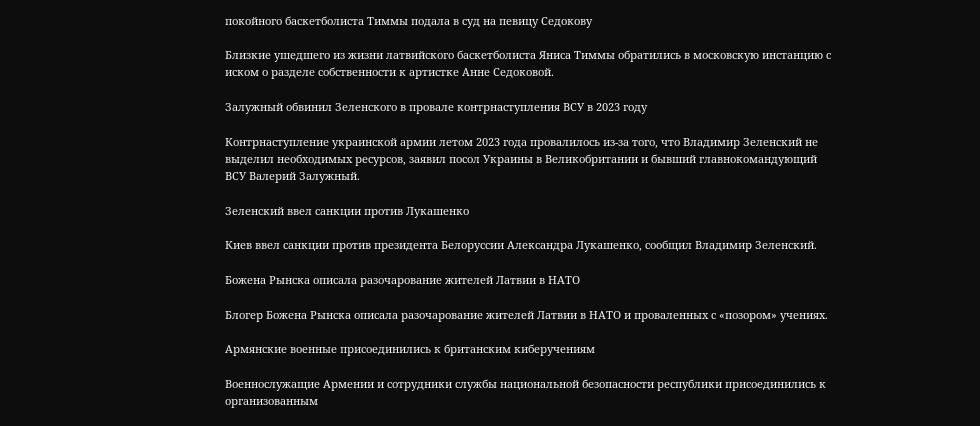покойного баскетболиста Тиммы подала в суд на певицу Седокову

Близкие ушедшего из жизни латвийского баскетболиста Яниса Тиммы обратились в московскую инстанцию с иском о разделе собственности к артистке Анне Седоковой.

Залужный обвинил Зеленского в провале контрнаступления ВСУ в 2023 году

Контрнаступление украинской армии летом 2023 года провалилось из-за того, что Владимир Зеленский не выделил необходимых ресурсов, заявил посол Украины в Великобритании и бывший главнокомандующий ВСУ Валерий Залужный.

Зеленский ввел санкции против Лукашенко

Киев ввел санкции против президента Белоруссии Александра Лукашенко, сообщил Владимир Зеленский.

Божена Рынска описала разочарование жителей Латвии в НАТО

Блогер Божена Рынска описала разочарование жителей Латвии в НАТО и проваленных с «позором» учениях.

Армянские военные присоединились к британским киберучениям

Военнослужащие Армении и сотрудники службы национальной безопасности республики присоединились к организованным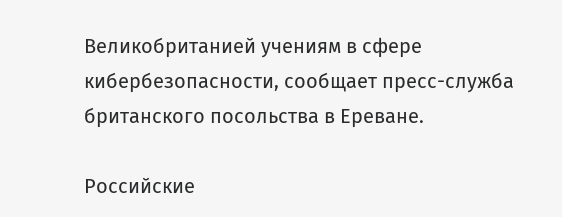Великобританией учениям в сфере кибербезопасности, сообщает пресс-служба британского посольства в Ереване.

Российские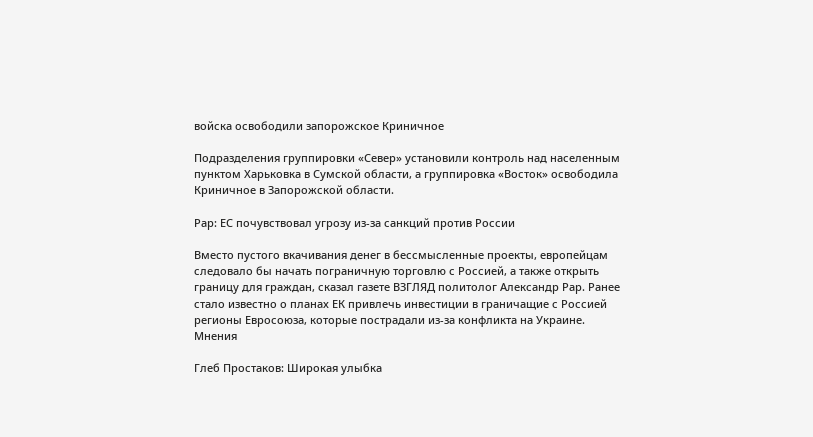войска освободили запорожское Криничное

Подразделения группировки «Север» установили контроль над населенным пунктом Харьковка в Сумской области, а группировка «Восток» освободила Криничное в Запорожской области.

Рар: ЕС почувствовал угрозу из-за санкций против России

Вместо пустого вкачивания денег в бессмысленные проекты, европейцам следовало бы начать пограничную торговлю с Россией, а также открыть границу для граждан, сказал газете ВЗГЛЯД политолог Александр Рар. Ранее стало известно о планах ЕК привлечь инвестиции в граничащие с Россией регионы Евросоюза, которые пострадали из-за конфликта на Украине.
Мнения

Глеб Простаков: Широкая улыбка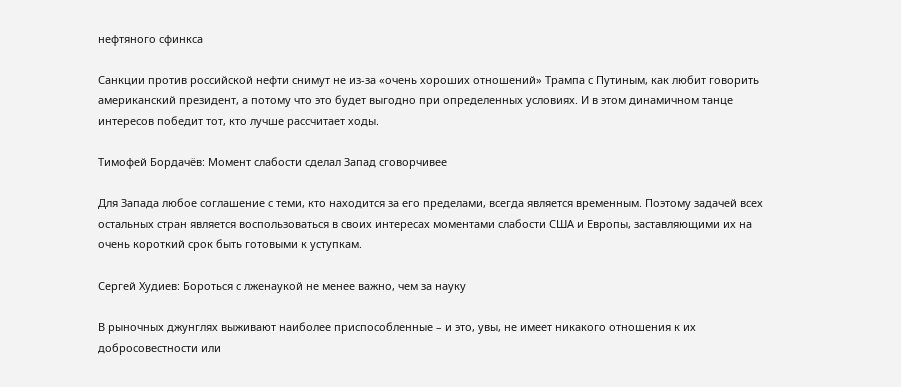нефтяного сфинкса

Санкции против российской нефти снимут не из-за «очень хороших отношений» Трампа с Путиным, как любит говорить американский президент, а потому что это будет выгодно при определенных условиях. И в этом динамичном танце интересов победит тот, кто лучше рассчитает ходы.

Тимофей Бордачёв: Момент слабости сделал Запад сговорчивее

Для Запада любое соглашение с теми, кто находится за его пределами, всегда является временным. Поэтому задачей всех остальных стран является воспользоваться в своих интересах моментами слабости США и Европы, заставляющими их на очень короткий срок быть готовыми к уступкам.

Сергей Худиев: Бороться с лженаукой не менее важно, чем за науку

В рыночных джунглях выживают наиболее приспособленные – и это, увы, не имеет никакого отношения к их добросовестности или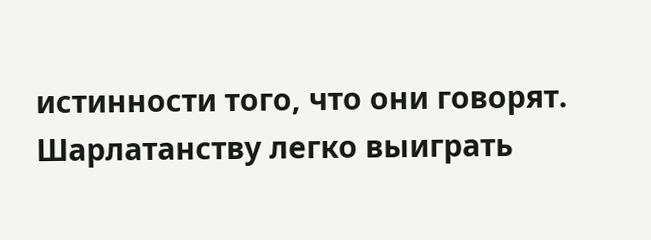истинности того, что они говорят. Шарлатанству легко выиграть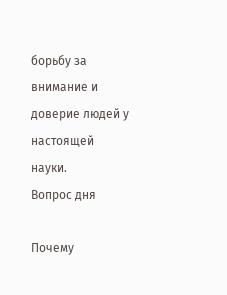борьбу за внимание и доверие людей у настоящей науки.
Вопрос дня

Почему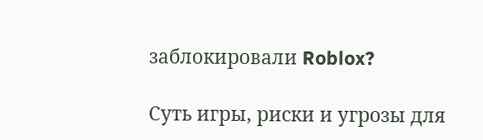заблокировали Roblox?

Суть игры, риски и угрозы для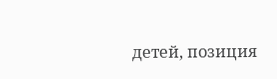детей, позиция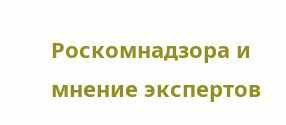Роскомнадзора и мнение экспертов